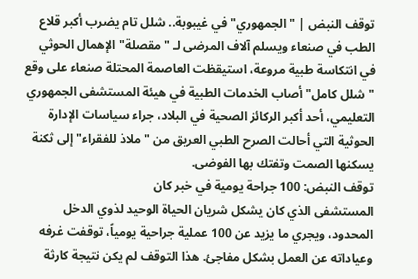توقف النبض | "الجمهوري" في غيبوبة.. شلل تام يضرب أكبر قلاع الطب في صنعاء ويسلم آلاف المرضى لـ "مقصلة" الإهمال الحوثي
في انتكاسة طبية مروعة، استيقظت العاصمة المحتلة صنعاء على وقع "شلل كامل" أصاب الخدمات الطبية في هيئة المستشفى الجمهوري التعليمي، أحد أكبر الركائز الصحية في البلاد، جراء سياسات الإدارة الحوثية التي أحالت الصرح الطبي العريق من "ملاذ للفقراء" إلى ثكنة يسكنها الصمت وتفتك بها الفوضى.
توقف النبض: 100 جراحة يومية في خبر كان
المستشفى الذي كان يشكل شريان الحياة الوحيد لذوي الدخل المحدود، ويجري ما يزيد عن 100 عملية جراحية يومياً، توقفت غرفه وعياداته عن العمل بشكل مفاجئ. هذا التوقف لم يكن نتيجة كارثة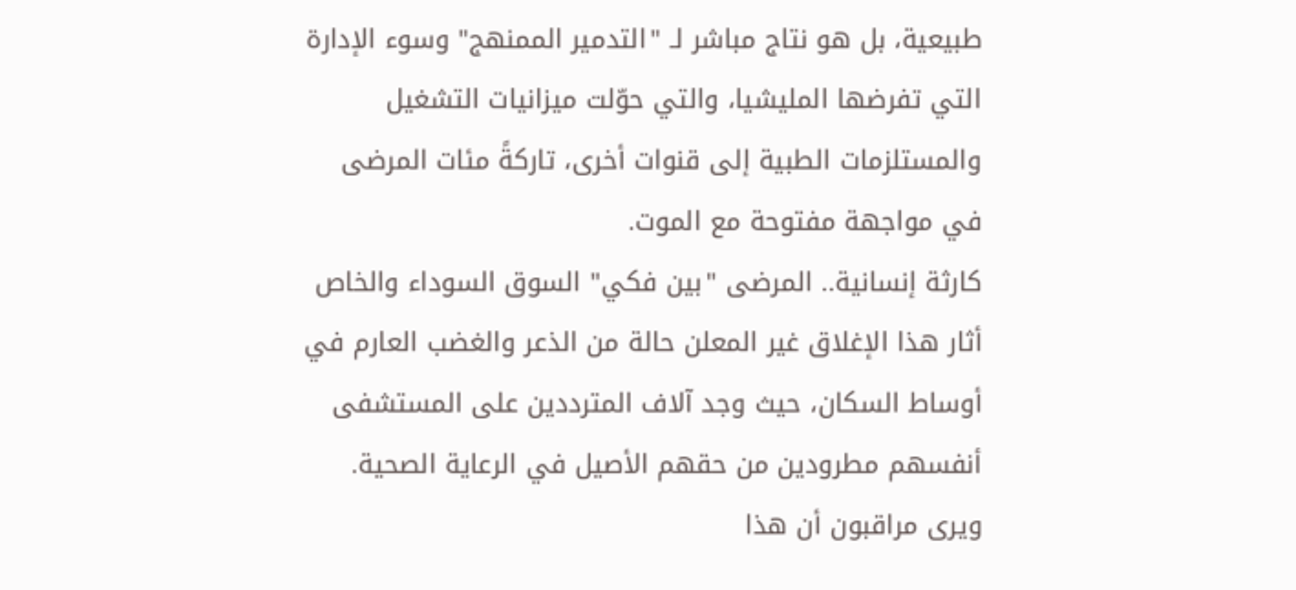طبيعية، بل هو نتاج مباشر لـ "التدمير الممنهج" وسوء الإدارة التي تفرضها المليشيا، والتي حوّلت ميزانيات التشغيل والمستلزمات الطبية إلى قنوات أخرى، تاركةً مئات المرضى في مواجهة مفتوحة مع الموت.
كارثة إنسانية.. المرضى "بين فكي" السوق السوداء والخاص
أثار هذا الإغلاق غير المعلن حالة من الذعر والغضب العارم في أوساط السكان، حيث وجد آلاف المترددين على المستشفى أنفسهم مطرودين من حقهم الأصيل في الرعاية الصحية. ويرى مراقبون أن هذا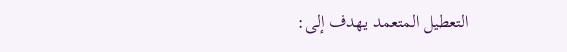التعطيل المتعمد يهدف إلى: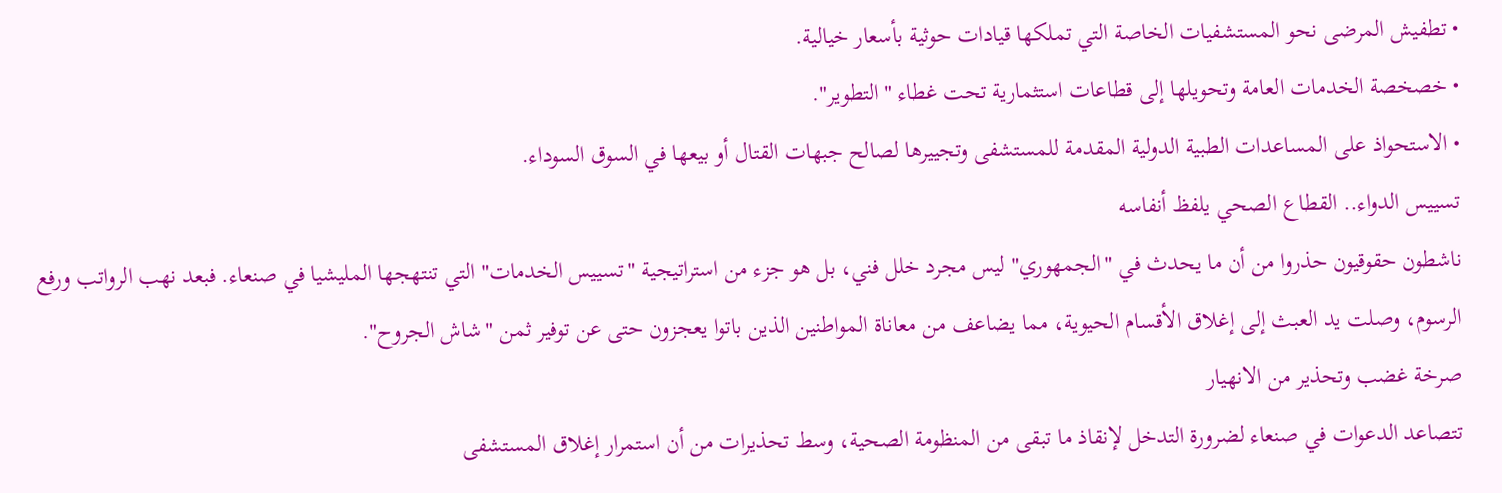• تطفيش المرضى نحو المستشفيات الخاصة التي تملكها قيادات حوثية بأسعار خيالية.
• خصخصة الخدمات العامة وتحويلها إلى قطاعات استثمارية تحت غطاء "التطوير".
• الاستحواذ على المساعدات الطبية الدولية المقدمة للمستشفى وتجييرها لصالح جبهات القتال أو بيعها في السوق السوداء.
تسييس الدواء.. القطاع الصحي يلفظ أنفاسه
ناشطون حقوقيون حذروا من أن ما يحدث في "الجمهوري" ليس مجرد خلل فني، بل هو جزء من استراتيجية "تسييس الخدمات" التي تنتهجها المليشيا في صنعاء. فبعد نهب الرواتب ورفع الرسوم، وصلت يد العبث إلى إغلاق الأقسام الحيوية، مما يضاعف من معاناة المواطنين الذين باتوا يعجزون حتى عن توفير ثمن "شاش الجروح".
صرخة غضب وتحذير من الانهيار
تتصاعد الدعوات في صنعاء لضرورة التدخل لإنقاذ ما تبقى من المنظومة الصحية، وسط تحذيرات من أن استمرار إغلاق المستشفى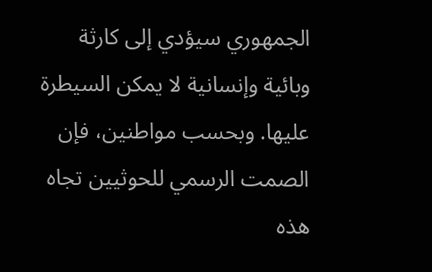الجمهوري سيؤدي إلى كارثة وبائية وإنسانية لا يمكن السيطرة عليها. وبحسب مواطنين، فإن الصمت الرسمي للحوثيين تجاه هذه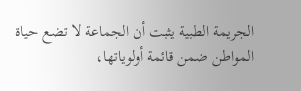الجريمة الطبية يثبت أن الجماعة لا تضع حياة المواطن ضمن قائمة أولوياتها،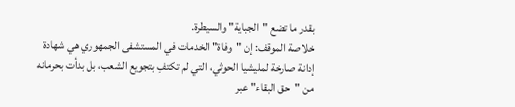بقدر ما تضع "الجباية" والسيطرة.
خلاصة الموقف: إن "وفاة" الخدمات في المستشفى الجمهوري هي شهادة إدانة صارخة لمليشيا الحوثي، التي لم تكتفِ بتجويع الشعب، بل بدأت بحرمانه من "حق البقاء" عبر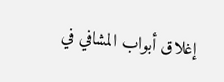إغلاق أبواب المشافي في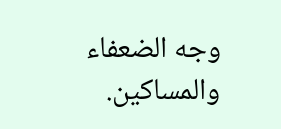وجه الضعفاء والمساكين.